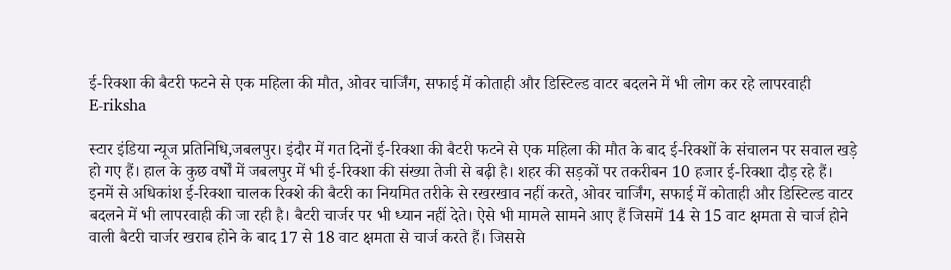ई-रिक्शा की बैटरी फटने से एक महिला की मौत, ओवर चार्जिंग, सफाई में कोताही और डिस्टिल्ड वाटर बदलने में भी लोग कर रहे लापरवाही
E-riksha

स्टार इंडिया न्यूज प्रतिनिधि,जबलपुर। इंदौर में गत दिनों ई-रिक्शा की बैटरी फटने से एक महिला की मौत के बाद ई-रिक्शों के संचालन पर सवाल खड़े हो गए हैं। हाल के कुछ वर्षों में जबलपुर में भी ई-रिक्शा की संख्या तेजी से बढ़ी है। शहर की सड़कों पर तकरीबन 10 हजार ई-रिक्शा दौड़ रहे हैं। इनमें से अधिकांश ई-रिक्शा चालक रिक्शे की बैटरी का नियमित तरीके से रखरखाव नहीं करते, ओवर चार्जिंग, सफाई में कोताही और डिस्टिल्ड वाटर बदलने में भी लापरवाही की जा रही है। बैटरी चार्जर पर भी ध्यान नहीं देते। ऐसे भी मामले सामने आए हैं जिसमें 14 से 15 वाट क्षमता से चार्ज होने वाली बैटरी चार्जर खराब होने के बाद 17 से 18 वाट क्षमता से चार्ज करते हैं। जिससे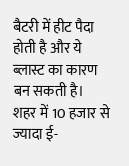बैटरी में हीट पैदा होती है और ये ब्लास्ट का कारण बन सकती है। शहर में 10 हजार से ज्यादा ई-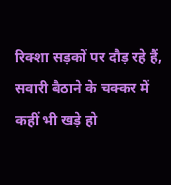रिक्शा सड़कों पर दौड़ रहे हैं, सवारी बैठाने के चक्कर में कहीं भी खड़े हो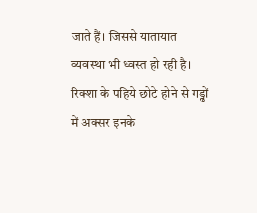जाते हैं। जिससे यातायात व्यवस्था भी ध्वस्त हो रही है। रिक्शा के पहिये छोटे होने से गड्ढों में अक्सर इनके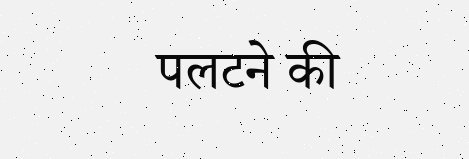पलटने की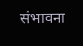संभावना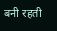बनी रहती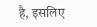है, इसलिए